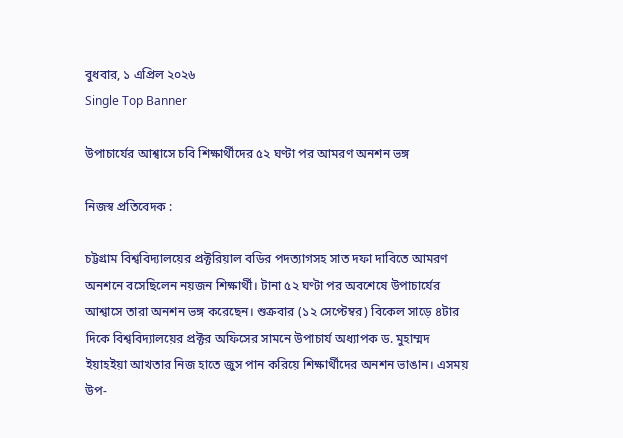বুধবার, ১ এপ্রিল ২০২৬
Single Top Banner

উপাচার্যের আশ্বাসে চবি শিক্ষার্থীদের ৫২ ঘণ্টা পর আমরণ অনশন ভঙ্গ

নিজস্ব প্রতিবেদক :

চট্টগ্রাম বিশ্ববিদ্যালয়ের প্রক্টরিয়াল বডির পদত্যাগসহ সাত দফা দাবিতে আমরণ অনশনে বসেছিলেন নয়জন শিক্ষার্থী। টানা ৫২ ঘণ্টা পর অবশেষে উপাচার্যের আশ্বাসে তারা অনশন ভঙ্গ করেছেন। শুক্রবার (১২ সেপ্টেম্বর) বিকেল সাড়ে ৪টার দিকে বিশ্ববিদ্যালয়ের প্রক্টর অফিসের সামনে উপাচার্য অধ্যাপক ড. মুহাম্মদ ইয়াহইয়া আখতার নিজ হাতে জুস পান করিয়ে শিক্ষার্থীদের অনশন ভাঙান। এসময় উপ-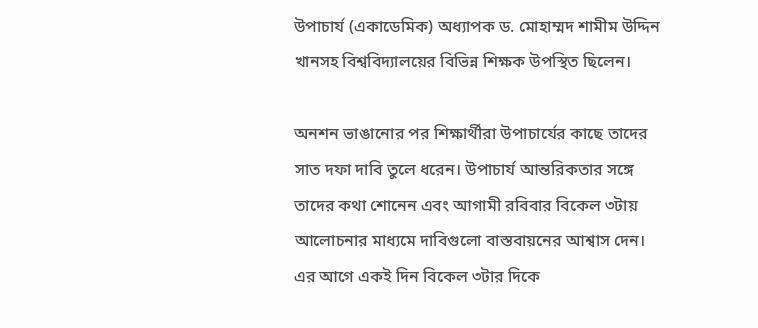উপাচার্য (একাডেমিক) অধ্যাপক ড. মোহাম্মদ শামীম উদ্দিন খানসহ বিশ্ববিদ্যালয়ের বিভিন্ন শিক্ষক উপস্থিত ছিলেন।

অনশন ভাঙানোর পর শিক্ষার্থীরা উপাচার্যের কাছে তাদের সাত দফা দাবি তুলে ধরেন। উপাচার্য আন্তরিকতার সঙ্গে তাদের কথা শোনেন এবং আগামী রবিবার বিকেল ৩টায় আলোচনার মাধ্যমে দাবিগুলো বাস্তবায়নের আশ্বাস দেন। এর আগে একই দিন বিকেল ৩টার দিকে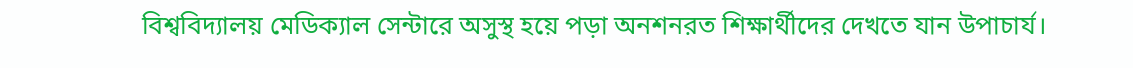বিশ্ববিদ্যালয় মেডিক্যাল সেন্টারে অসুস্থ হয়ে পড়া অনশনরত শিক্ষার্থীদের দেখতে যান উপাচার্য।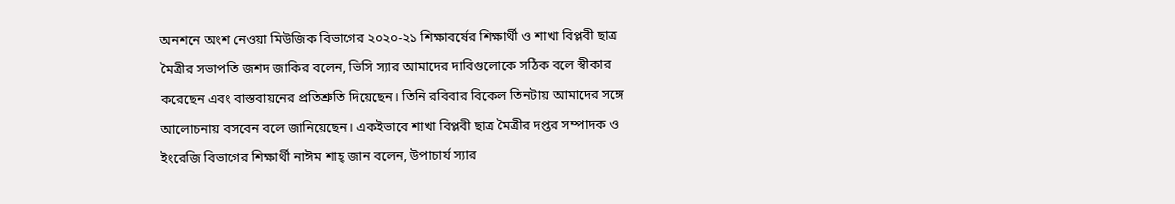অনশনে অংশ নেওয়া মিউজিক বিভাগের ২০২০-২১ শিক্ষাবর্ষের শিক্ষার্থী ও শাখা বিপ্লবী ছাত্র মৈত্রীর সভাপতি জশদ জাকির বলেন, ভিসি স্যার আমাদের দাবিগুলোকে সঠিক বলে স্বীকার করেছেন এবং বাস্তবায়নের প্রতিশ্রুতি দিয়েছেন। তিনি রবিবার বিকেল তিনটায় আমাদের সঙ্গে আলোচনায় বসবেন বলে জানিয়েছেন। একইভাবে শাখা বিপ্লবী ছাত্র মৈত্রীর দপ্তর সম্পাদক ও ইংরেজি বিভাগের শিক্ষার্থী নাঈম শাহ্ জান বলেন, উপাচার্য স্যার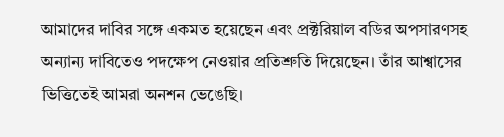আমাদের দাবির সঙ্গে একমত হয়েছেন এবং প্রক্টরিয়াল বডির অপসারণসহ অন্যান্য দাবিতেও পদক্ষেপ নেওয়ার প্রতিশ্রুতি দিয়েছেন। তাঁর আশ্বাসের ভিত্তিতেই আমরা অনশন ভেঙেছি।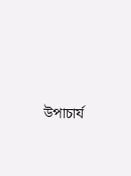উপাচার্য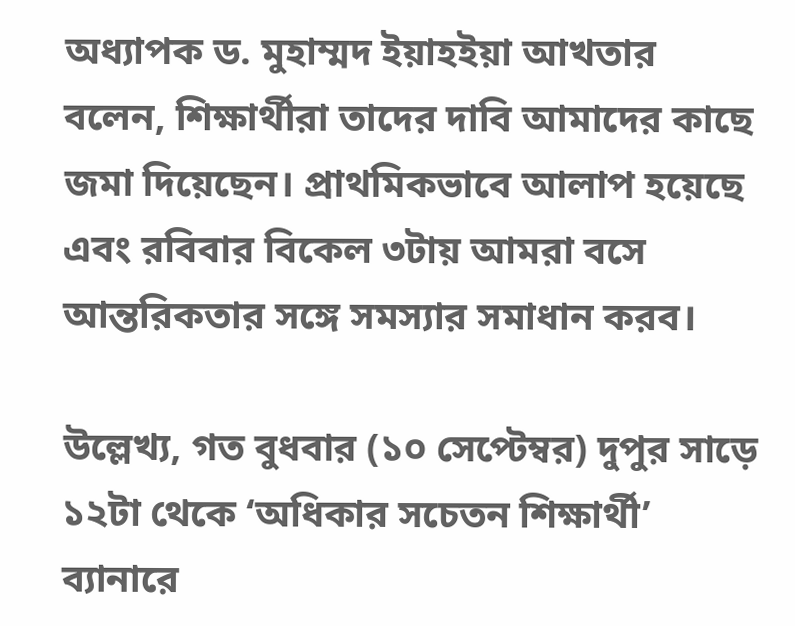অধ্যাপক ড. মুহাম্মদ ইয়াহইয়া আখতার বলেন, শিক্ষার্থীরা তাদের দাবি আমাদের কাছে জমা দিয়েছেন। প্রাথমিকভাবে আলাপ হয়েছে এবং রবিবার বিকেল ৩টায় আমরা বসে আন্তরিকতার সঙ্গে সমস্যার সমাধান করব।

উল্লেখ্য, গত বুধবার (১০ সেপ্টেম্বর) দুপুর সাড়ে ১২টা থেকে ‘অধিকার সচেতন শিক্ষার্থী’ ব্যানারে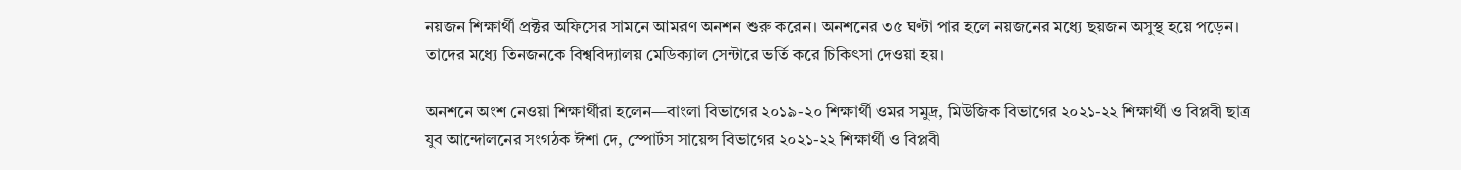নয়জন শিক্ষার্থী প্রক্টর অফিসের সামনে আমরণ অনশন শুরু করেন। অনশনের ৩৫ ঘণ্টা পার হলে নয়জনের মধ্যে ছয়জন অসুস্থ হয়ে পড়েন। তাদের মধ্যে তিনজনকে বিশ্ববিদ্যালয় মেডিক্যাল সেন্টারে ভর্তি করে চিকিৎসা দেওয়া হয়।

অনশনে অংশ নেওয়া শিক্ষার্থীরা হলেন—বাংলা বিভাগের ২০১৯-২০ শিক্ষার্থী ওমর সমুদ্র, মিউজিক বিভাগের ২০২১-২২ শিক্ষার্থী ও বিপ্লবী ছাত্র যুব আন্দোলনের সংগঠক ঈশা দে, স্পোর্টস সায়েন্স বিভাগের ২০২১-২২ শিক্ষার্থী ও বিপ্লবী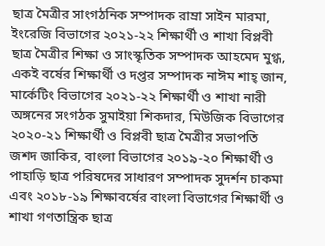ছাত্র মৈত্রীর সাংগঠনিক সম্পাদক রাম্রা সাইন মারমা, ইংরেজি বিভাগের ২০২১-২২ শিক্ষার্থী ও শাখা বিপ্লবী ছাত্র মৈত্রীর শিক্ষা ও সাংস্কৃতিক সম্পাদক আহমেদ মুগ্ধ, একই বর্ষের শিক্ষার্থী ও দপ্তর সম্পাদক নাঈম শাহ্ জান, মার্কেটিং বিভাগের ২০২১-২২ শিক্ষার্থী ও শাখা নারী অঙ্গনের সংগঠক সুমাইয়া শিকদার, মিউজিক বিভাগের ২০২০-২১ শিক্ষার্থী ও বিপ্লবী ছাত্র মৈত্রীর সভাপতি জশদ জাকির, বাংলা বিভাগের ২০১৯-২০ শিক্ষার্থী ও পাহাড়ি ছাত্র পরিষদের সাধারণ সম্পাদক সুদর্শন চাকমা এবং ২০১৮-১৯ শিক্ষাবর্ষের বাংলা বিভাগের শিক্ষার্থী ও শাখা গণতান্ত্রিক ছাত্র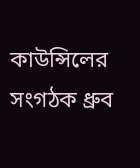কাউন্সিলের সংগঠক ধ্রুব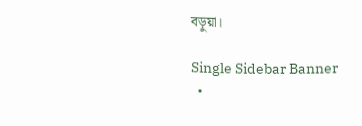বড়ুয়া।

Single Sidebar Banner
  •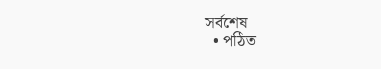সর্বশেষ
  • পঠিত